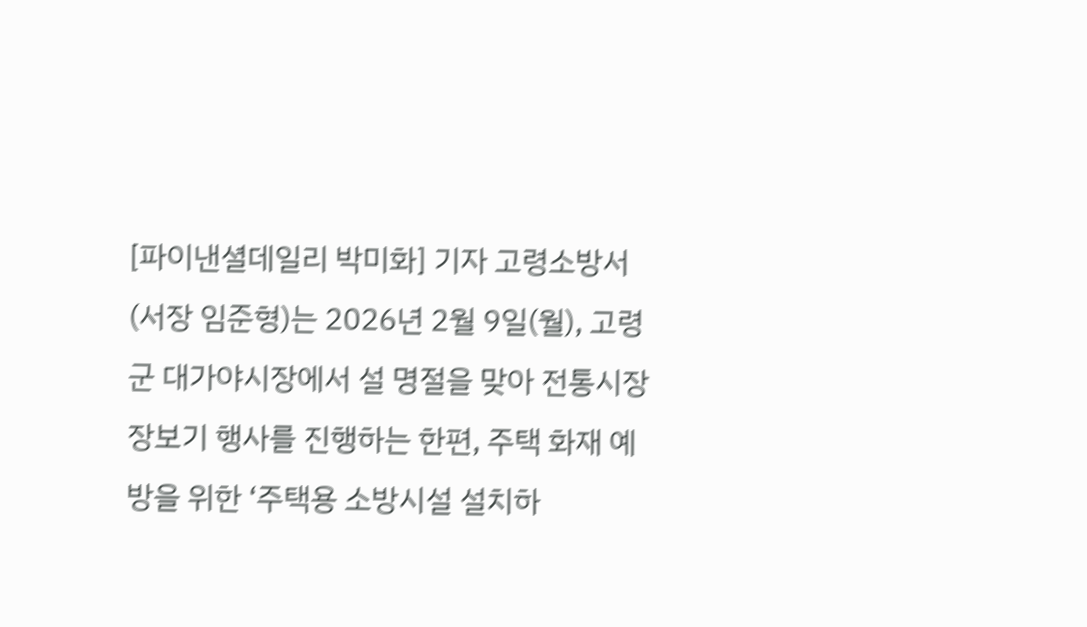[파이낸셜데일리 박미화] 기자 고령소방서(서장 임준형)는 2026년 2월 9일(월), 고령군 대가야시장에서 설 명절을 맞아 전통시장 장보기 행사를 진행하는 한편, 주택 화재 예방을 위한 ‘주택용 소방시설 설치하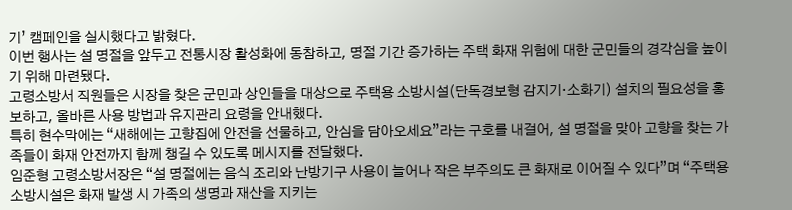기’ 캠페인을 실시했다고 밝혔다.
이번 행사는 설 명절을 앞두고 전통시장 활성화에 동참하고, 명절 기간 증가하는 주택 화재 위험에 대한 군민들의 경각심을 높이기 위해 마련됐다.
고령소방서 직원들은 시장을 찾은 군민과 상인들을 대상으로 주택용 소방시설(단독경보형 감지기·소화기) 설치의 필요성을 홍보하고, 올바른 사용 방법과 유지관리 요령을 안내했다.
특히 현수막에는 “새해에는 고향집에 안전을 선물하고, 안심을 담아오세요”라는 구호를 내걸어, 설 명절을 맞아 고향을 찾는 가족들이 화재 안전까지 함께 챙길 수 있도록 메시지를 전달했다.
임준형 고령소방서장은 “설 명절에는 음식 조리와 난방기구 사용이 늘어나 작은 부주의도 큰 화재로 이어질 수 있다”며 “주택용 소방시설은 화재 발생 시 가족의 생명과 재산을 지키는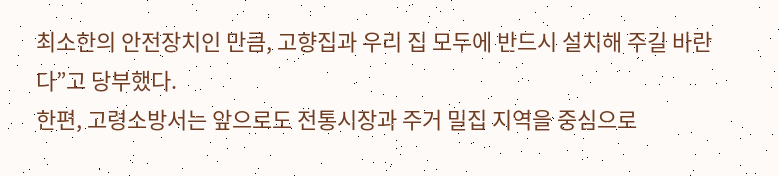최소한의 안전장치인 만큼, 고향집과 우리 집 모두에 반드시 설치해 주길 바란다”고 당부했다.
한편, 고령소방서는 앞으로도 전통시장과 주거 밀집 지역을 중심으로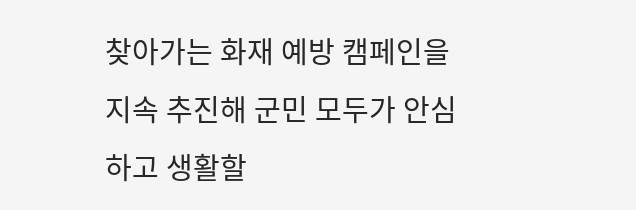찾아가는 화재 예방 캠페인을 지속 추진해 군민 모두가 안심하고 생활할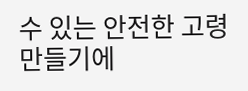수 있는 안전한 고령 만들기에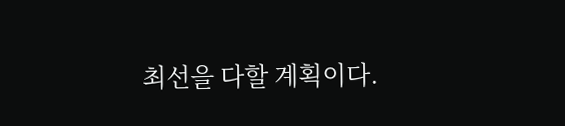최선을 다할 계획이다.